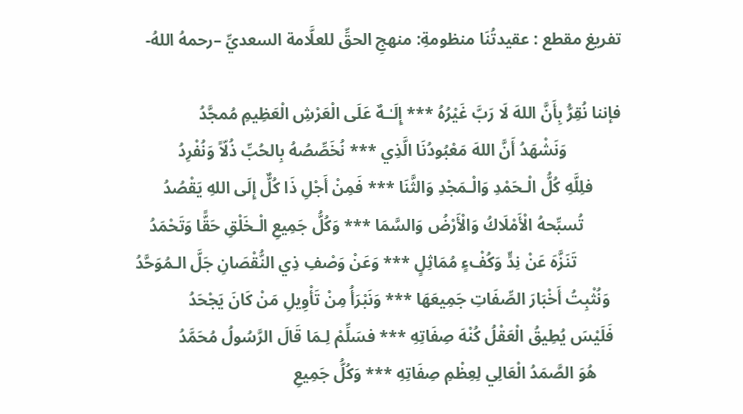تفريغ مقطع : عقيدتُنَا منظومةِ: منهجِ الحقِّ للعلَّامة السعديِّ –رحمهُ اللهُ-

فإننا نُقِرُّ بِأَنَّ اللهَ لَا رَبَّ غَيْرُهُ *** إِلَـٰـهٌ عَلَى الْعَرْشِ الْعَظِيمِ مُمجَّدُ
             وَنَشْهَدُ أَنَّ اللهَ مَعْبُودُنَا الَّذِي *** نُخَصِّصُهُ بِالحُبِّ ذُلّاً وَنُفْرِدُ
       فلِلَّهِ كُلُّ الْـحَمْدِ وَالْـمَجْدِ وَالثَّنَا *** فَمِنْ أَجْلِ ذَا كُلٌّ إِلَى اللهِ يَقْصُدُ
         تُسبِّحهُ الْأَمْلَاكُ وَالْأَرْضُ وَالسَّمَا *** وَكُلُّ جَمِيعِ الْـخَلْقِ حَقًّا وَتَحْمَدُ
           تَنَزَّهَ عَنْ نِدٍّ وَكُفْءٍ مُمَاثِلٍ *** وَعَنْ وَصْفِ ذِي النُّقْصَانِ جَلَّ الـمُوَحَّدُ
   وَنُثْبِتُ أَخْبَارَ الصِّفَاتِ جَمِيعَهَا *** وَنَبْرَأُ مِنْ تَأْوِيلِ مَنْ كَانَ يَجْحَدُ
  فَلَيْسَ يُطِيقُ الْعَقْلُ كُنْهَ صِفَاتِهِ *** فسَلِّمْ لِـمَا قَالَ الرَّسُولُ مُحَمَّدُ
      هُوَ الصَّمَدُ الْعَالِي لِعِظْمِ صِفَاتِهِ *** وَكُلُّ جَمِيعِ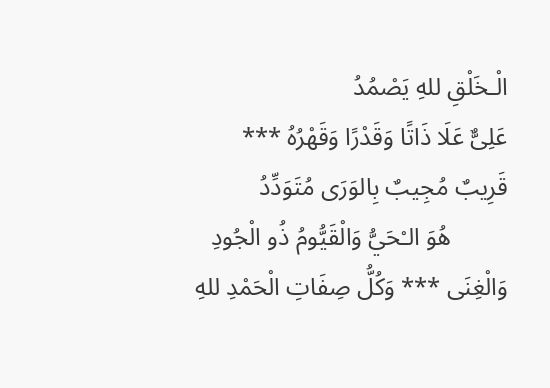الْـخَلْقِ للهِ يَصْمُدُ
عَلِىٌّ عَلَا ذَاتًا وَقَدْرًا وَقَهْرُهُ *** قَرِيبٌ مُجِيبٌ بِالوَرَى مُتَوَدِّدُ
         هُوَ الـْحَيُّ وَالْقَيُّومُ ذُو الْجُودِ وَالْغِنَى *** وَكُلُّ صِفَاتِ الْحَمْدِ للهِ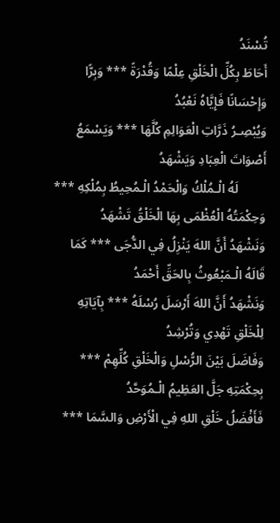تُسْنَدُ
أَحَاطَ بِكُلِّ الْخَلْقِ عِلْمًا وَقُدْرَةً *** وَبِرًّا وَإِحْسَانًا فَإِيَّاهُ نَعْبُدُ
وَيُبْصِـرُ ذَرَّاتِ الْعَوَالِمِ كُلَّهَا *** وَيَسْمَعُ أَصْوَاتَ الْعِبَادِ وَيَشْهَدُ
         لَهُ الْـمُلْكُ وَالْحَمْدُ الْـمُحِيطُ بِمُلْكِهِ *** وَحِكْمَتُهُ الْعُظْمَى بِهَا الْخَلْقُ تَشْهَدُ
وَنَشْهَدُ أَنَّ اللهَ يَنْزِلُ فِي الدُّجَى *** كَمَا قَالَهُ الْـمَبْعُوثُ بِالحَقِّ أَحْمَدُ
وَنَشْهَدُ أَنَّ اللهَ أَرْسَلَ رُسْلَهُ *** بِآيَاتِهِ لِلْخَلْقِ تَهْدِي وَتُرْشِدُ
وَفَاضَلَ بَيْنَ الرُّسْلِ وَالْخَلْقِ كُلِّهِمْ *** بِحِكْمَتِهِ جَلَّ العَظِيمُ الْـمُوَحَّدُ
فَأَفْضَلُ خَلْقِ اللهِ فِي الْأَرْضِ وَالسَّمَا ***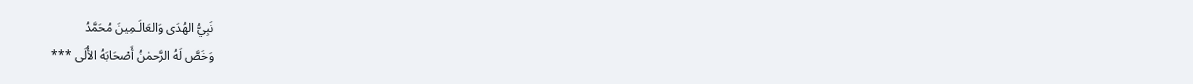نَبِيُّ الهُدَى وَالعَالَـمِينَ مُحَمَّدُ
وَخَصَّ لَهُ الرَّحمٰنُ أَصْحَابَهُ الأُلَى ***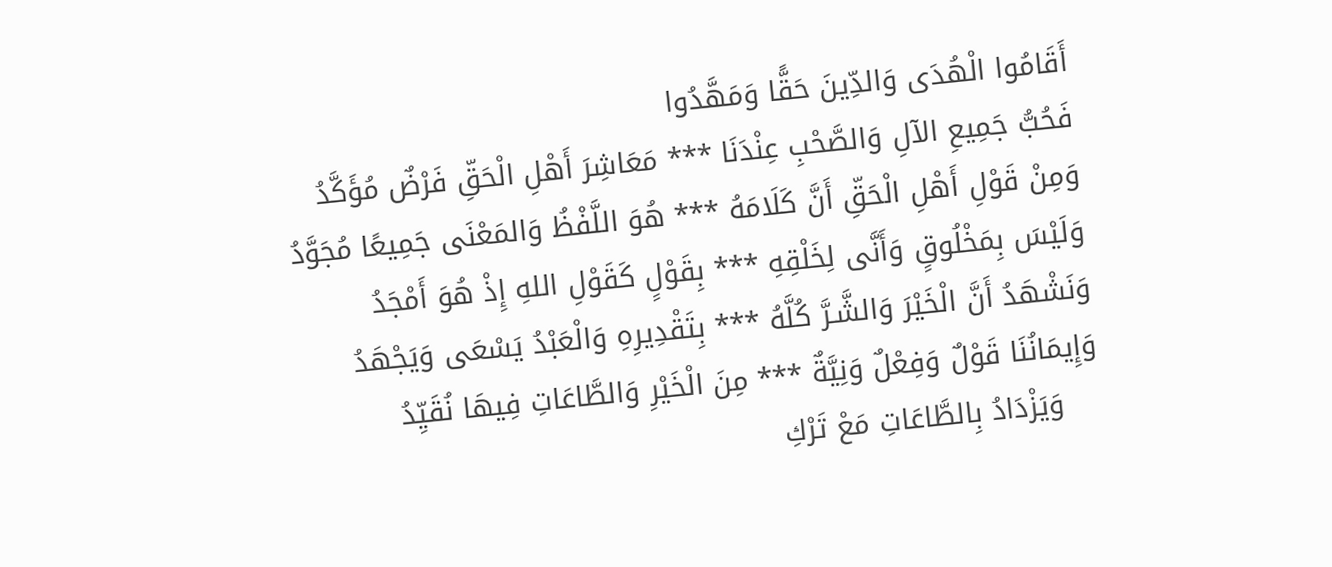أَقَامُوا الْهُدَى وَالدِّينَ حَقًّا وَمَهَّدُوا
فَحُبُّ جَمِيعِ الآلِ وَالصَّحْبِ عِنْدَنَا *** مَعَاشِرَ أَهْلِ الْحَقِّ فَرْضٌ مُؤَكَّدُ
وَمِنْ قَوْلِ أَهْلِ الْحَقِّ أَنَّ كَلَامَهُ *** هُوَ اللَّفْظُ وَالمَعْنَى جَمِيعًا مُجَوَّدُ
وَلَيْسَ بِمَخْلُوقٍ وَأَنَّى لِخَلْقِهِ *** بِقَوْلٍ كَقَوْلِ اللهِ إِذْ هُوَ أَمْجَدُ
وَنَشْهَدُ أَنَّ الْخَيْرَ وَالشَّـرَّ كُلَّهُ *** بِتَقْدِيرِهِ وَالْعَبْدُ يَسْعَى وَيَجْهَدُ
وَإِيمَانُنَا قَوْلٌ وَفِعْلٌ وَنِيَّةٌ *** مِنَ الْخَيْرِ وَالطَّاعَاتِ فِيهَا نُقَيِّدُ
    وَيَزْدَادُ بِالطَّاعَاتِ مَعْ تَرْكِ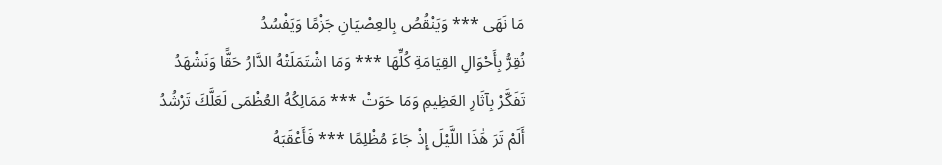مَا نَهَى *** وَيَنْقُصُ بِالعِصْيَانِ جَزْمًا وَيَفْسُدُ
نُقِرُّ بِأَحْوَالِ القِيَامَةِ كُلِّهَا *** وَمَا اشْتَمَلَتْهُ الدَّارُ حَقًّا وَنَشْهَدُ
تَفَكَّرْ بِآثَارِ العَظِيمِ وَمَا حَوَتْ *** مَمَالِكُهُ العُظْمَى لَعَلَّكَ تَرْشُدُ
أَلَمْ تَرَ هَٰذَا اللَّيْلَ إِذْ جَاءَ مُظْلِمًا *** فَأَعْقَبَهُ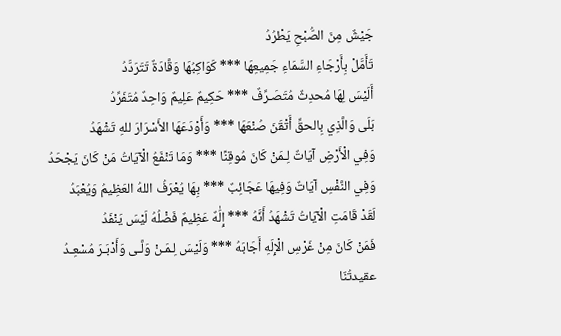جَيْشٌ مِنَ الصُّبْحِ يَطْرُدُ
تَأَمَّلْ بِأَرْجَاءِ السَّمَاءِ جَمِيعِهَا *** كَوَاكِبُهَا وَقَّادَةٌ تَتَرَدَّدُ
أَلَيْسَ لِهَا مُحدِثٌ مُتَصَـرِّفٌ *** حَكِيمٌ عَلِيمٌ وَاحِدٌ مُتَفَرِّدُ
بَلَى وَالَّذِي بِالحقِّ أَتْقَنَ صُنْعَهَا *** وَأَوْدَعَهَا الأَسْرَارَ للهِ تَشْهَدُ
وَفِي الْأَرْضِ آيَاتٌ لِـمَنْ كَانَ مُوقِنًا *** وَمَا تَنْفَعُ الْآيَاتُ مَنْ كَانَ يَجْحَدُ
وَفِي النَّفْسِ آيَاتٌ وَفِيهَا عَجَائِبٌ *** بِهَا يُعْرَفُ اللهُ العَظِيمُ وَيُعْبَدُ
لَقَدْ قَامَتِ الْآيَاتُ تَشْهَدُ أَنَّهُ *** إِلَٰهٌ عَظِيمٌ فَضْلُهُ لَيْسَ يَنْفَدُ
فَمَنْ كَانَ مِنْ غَرْسِ الْإِلَهِ أَجَابَهُ *** وَلَيْسَ لِـمَـنْ وَلَّـى وَأَدْبَـرَ مُسْعِـدُ
عقيدتُنّا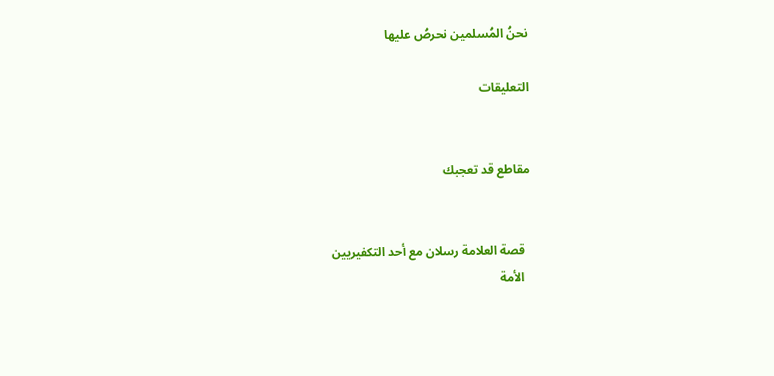نحنُ المُسلمين نحرصُ عليها

التعليقات


مقاطع قد تعجبك


  قصة العلامة رسلان مع أحد التكفيريين
  الأمة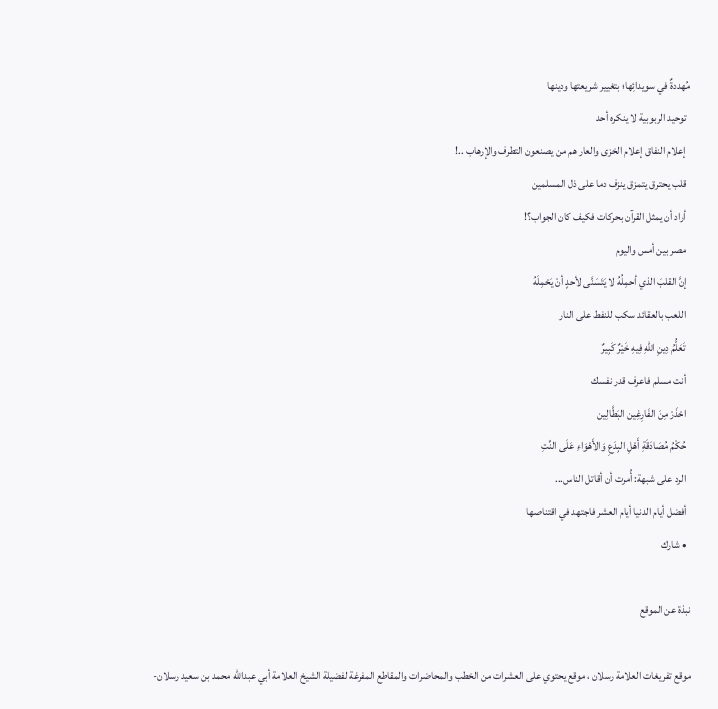مُهددةٌ في سويدائِها؛ بتغيير شريعتها ودينها
  توحيد الربوبية لا ينكره أحد
  إعلام النفاق إعلام الخزى والعار هم من يصنعون التطرف والإرهاب ..!
  قلب يحترق يتمزق ينزف دما على ذل المسلمين
  أراد أن يمثل القرآن بحركات فكيف كان الجواب؟!
  مصر بين أمس واليوم
  إنَّ القلبَ الذي أحمِلُهُ لا يَتَسَنَّى لأحدٍ أنْ يَحْمِلَهُ
  اللعب بالعقائد سكب للنفط على النار
  تَعَلُّمُ دِينِ اللهِ فِيهِ خَيْرٌ كَبِيرٌ
  أنت مسلم فاعرف قدر نفسك
  احْذَرْ مِنَ الفَارِغِين البَطَّالِين
  حُكْمُ مُصَادَقَةِ أَهْلِ البِدَعِ وَالأَهْوَاءِ عَلَى النِّتِ
  الرد على شبهة: أُمرت أن أقاتل الناس...
  أفضل أيام الدنيا أيام العشر فاجتهد في اقتناصها
  • شارك

نبذة عن الموقع

موقع تفريغات العلامة رسلان ، موقع يحتوي على العشرات من الخطب والمحاضرات والمقاطع المفرغة لفضيلة الشيخ العلامة أبي عبدالله محمد بن سعيد رسلان-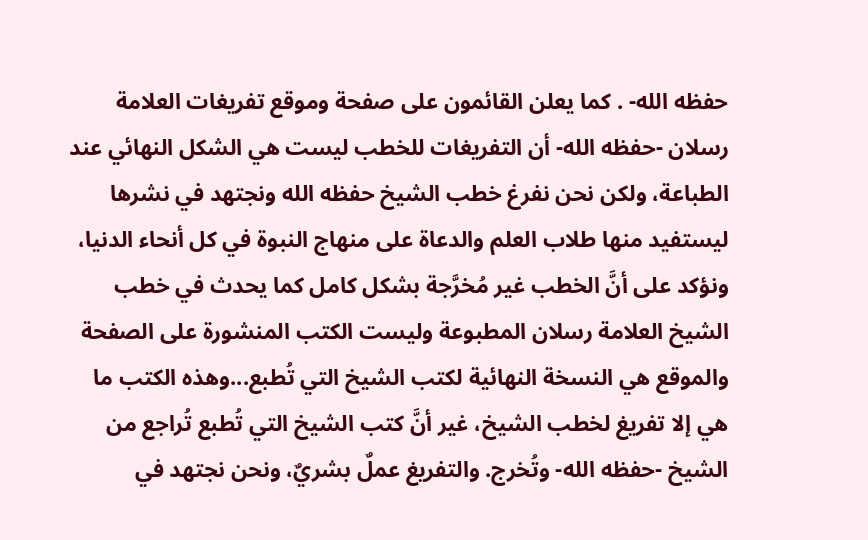حفظه الله- . كما يعلن القائمون على صفحة وموقع تفريغات العلامة رسلان -حفظه الله- أن التفريغات للخطب ليست هي الشكل النهائي عند الطباعة، ولكن نحن نفرغ خطب الشيخ حفظه الله ونجتهد في نشرها ليستفيد منها طلاب العلم والدعاة على منهاج النبوة في كل أنحاء الدنيا، ونؤكد على أنَّ الخطب غير مُخرَّجة بشكل كامل كما يحدث في خطب الشيخ العلامة رسلان المطبوعة وليست الكتب المنشورة على الصفحة والموقع هي النسخة النهائية لكتب الشيخ التي تُطبع...وهذه الكتب ما هي إلا تفريغ لخطب الشيخ، غير أنَّ كتب الشيخ التي تُطبع تُراجع من الشيخ -حفظه الله- وتُخرج. والتفريغ عملٌ بشريٌ، ونحن نجتهد في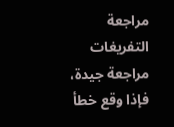مراجعة التفريغات مراجعة جيدة، فإذا وقع خطأ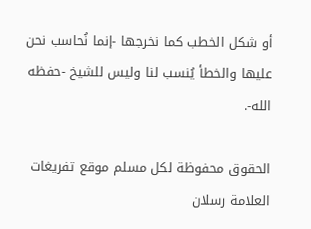أو شكل الخطب كما نخرجها -إنما نُحاسب نحن عليها والخطأ يُنسب لنا وليس للشيخ -حفظه الله-.

الحقوق محفوظة لكل مسلم موقع تفريغات العلامة رسلان